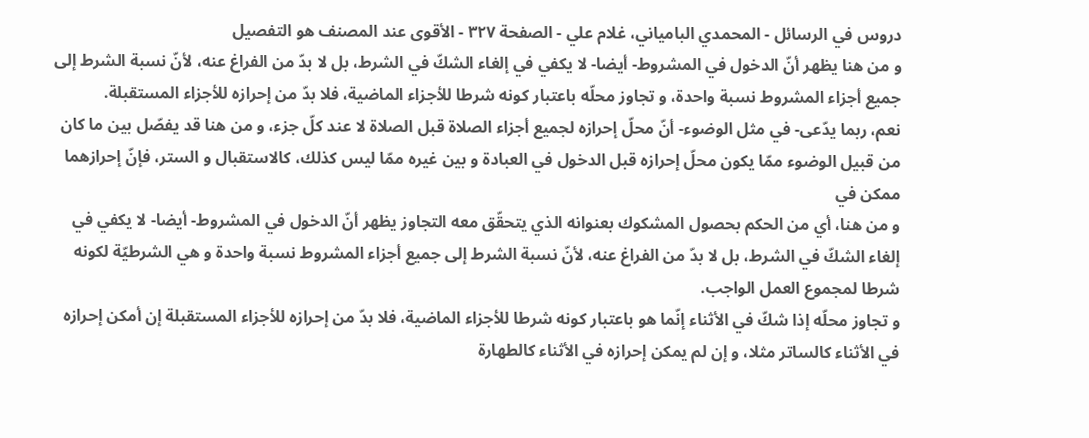دروس في الرسائل - المحمدي البامياني، غلام علي - الصفحة ٣٢٧ - الأقوى عند المصنف هو التفصيل
و من هنا يظهر أنّ الدخول في المشروط- أيضا- لا يكفي في إلغاء الشكّ في الشرط، بل لا بدّ من الفراغ عنه، لأنّ نسبة الشرط إلى جميع أجزاء المشروط نسبة واحدة، و تجاوز محلّه باعتبار كونه شرطا للأجزاء الماضية، فلا بدّ من إحرازه للأجزاء المستقبلة.
نعم، ربما يدّعى- في مثل الوضوء- أنّ محلّ إحرازه لجميع أجزاء الصلاة قبل الصلاة لا عند كلّ جزء، و من هنا قد يفصّل بين ما كان من قبيل الوضوء ممّا يكون محلّ إحرازه قبل الدخول في العبادة و بين غيره ممّا ليس كذلك، كالاستقبال و الستر، فإنّ إحرازهما ممكن في
و من هنا، أي من الحكم بحصول المشكوك بعنوانه الذي يتحقّق معه التجاوز يظهر أنّ الدخول في المشروط- أيضا- لا يكفي في إلغاء الشكّ في الشرط، بل لا بدّ من الفراغ عنه، لأنّ نسبة الشرط إلى جميع أجزاء المشروط نسبة واحدة و هي الشرطيّة لكونه شرطا لمجموع العمل الواجب.
و تجاوز محلّه إذا شكّ في الأثناء إنّما هو باعتبار كونه شرطا للأجزاء الماضية، فلا بدّ من إحرازه للأجزاء المستقبلة إن أمكن إحرازه في الأثناء كالساتر مثلا، و إن لم يمكن إحرازه في الأثناء كالطهارة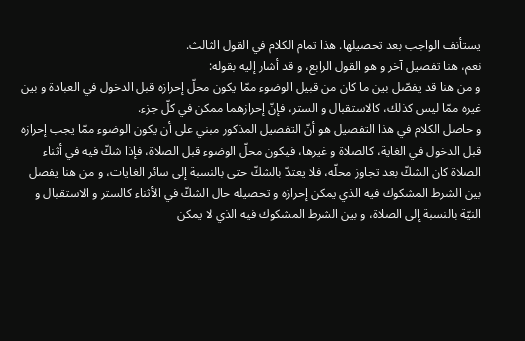يستأنف الواجب بعد تحصيلها. هذا تمام الكلام في القول الثالث.
نعم، هنا تفصيل آخر و هو القول الرابع، و قد أشار إليه بقوله:
و من هنا قد يفصّل بين ما كان من قبيل الوضوء ممّا يكون محلّ إحرازه قبل الدخول في العبادة و بين غيره ممّا ليس كذلك، كالاستقبال و الستر، فإنّ إحرازهما ممكن في كلّ جزء.
و حاصل الكلام في هذا التفصيل هو أنّ التفصيل المذكور مبني على أن يكون الوضوء ممّا يجب إحرازه قبل الدخول في الغاية، كالصلاة و غيرها، فيكون محلّ الوضوء قبل الصلاة، فإذا شكّ فيه في أثناء الصلاة كان الشكّ بعد تجاوز محلّه، فلا يعتدّ بالشكّ حتى بالنسبة إلى سائر الغايات، و من هنا يفصل بين الشرط المشكوك فيه الذي يمكن إحرازه و تحصيله حال الشكّ في الأثناء كالستر و الاستقبال و النيّة بالنسبة إلى الصلاة، و بين الشرط المشكوك فيه الذي لا يمكن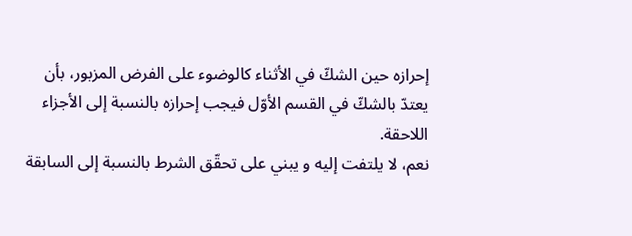إحرازه حين الشكّ في الأثناء كالوضوء على الفرض المزبور، بأن يعتدّ بالشكّ في القسم الأوّل فيجب إحرازه بالنسبة إلى الأجزاء اللاحقة.
نعم، لا يلتفت إليه و يبني على تحقّق الشرط بالنسبة إلى السابقة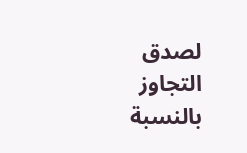لصدق التجاوز بالنسبة